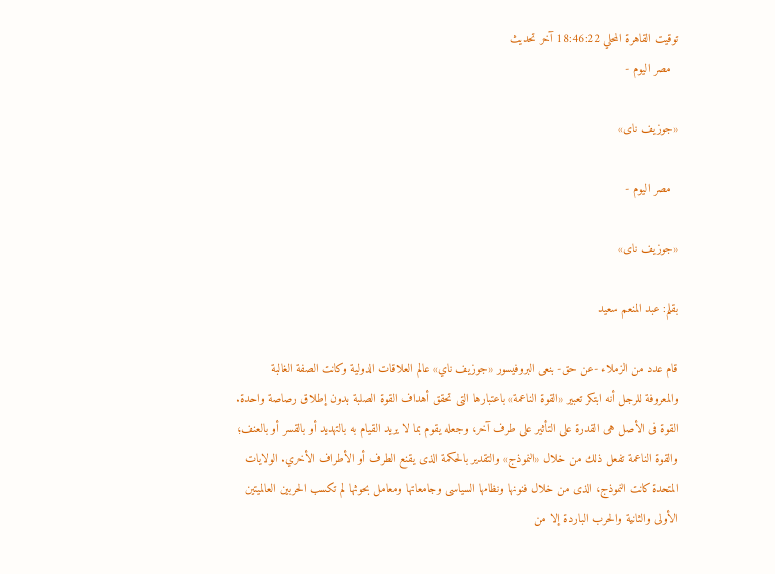توقيت القاهرة المحلي 18:46:22 آخر تحديث
  مصر اليوم -

«جوزيف ناى»

  مصر اليوم -

«جوزيف ناى»

بقلم: عبد المنعم سعيد

قام عدد من الزملاء -عن حق- بنعى البروفيسور «جوزيف ناي» عالم العلاقات الدولية وكانت الصفة الغالبة والمعروفة للرجل أنه ابتكر تعبير «القوة الناعمة» باعتبارها التى تحقق أهداف القوة الصلبة بدون إطلاق رصاصة واحدة. القوة فى الأصل هى القدرة على التأثير على طرف آخر، وجعله يقوم بما لا يريد القيام به بالتهديد أو بالقسر أو بالعنف؛ والقوة الناعمة تفعل ذلك من خلال «النموذج» والتقدير بالحكمة الذى يقنع الطرف أو الأطراف الأخري. الولايات المتحدة كانت النموذج، الذى من خلال فنونها ونظامها السياسى وجامعاتها ومعامل بحوثها لم تكسب الحربين العالميتين الأولى والثانية والحرب الباردة إلا من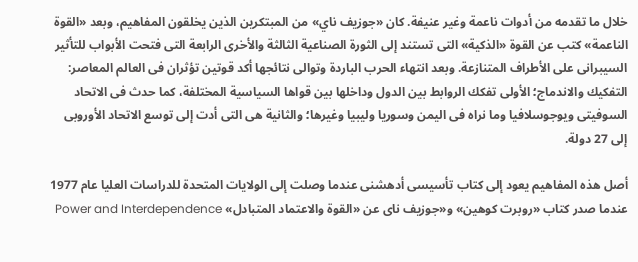خلال ما تقدمه من أدوات ناعمة وغير عنيفة. كان «جوزيف ناي» من المبتكرين الذين يخلقون المفاهيم، وبعد «القوة الناعمة» كتب عن القوة «الذكية» التى تستند إلى الثورة الصناعية الثالثة والأخرى الرابعة التى فتحت الأبواب للتأثير السيبرانى على الأطراف المتنازعة. وبعد انتهاء الحرب الباردة وتوالى نتائجها أكد قوتين تؤثران فى العالم المعاصر: التفكيك والاندماج؛ الأولى تفكك الروابط بين الدول وداخلها بين قواها السياسية المختلفة، كما حدث فى الاتحاد السوفيتى ويوجوسلافيا وما نراه فى اليمن وسوريا وليبيا وغيرها؛ والثانية هى التى أدت إلى توسع الاتحاد الأوروبى إلى 27 دولة.

أصل هذه المفاهيم يعود إلى كتاب تأسيسى أدهشنى عندما وصلت إلى الولايات المتحدة للدراسات العليا عام 1977 عندما صدر كتاب «روبرت كوهين» و«جوزيف ناى عن «القوة والاعتماد المتبادل» Power and Interdependence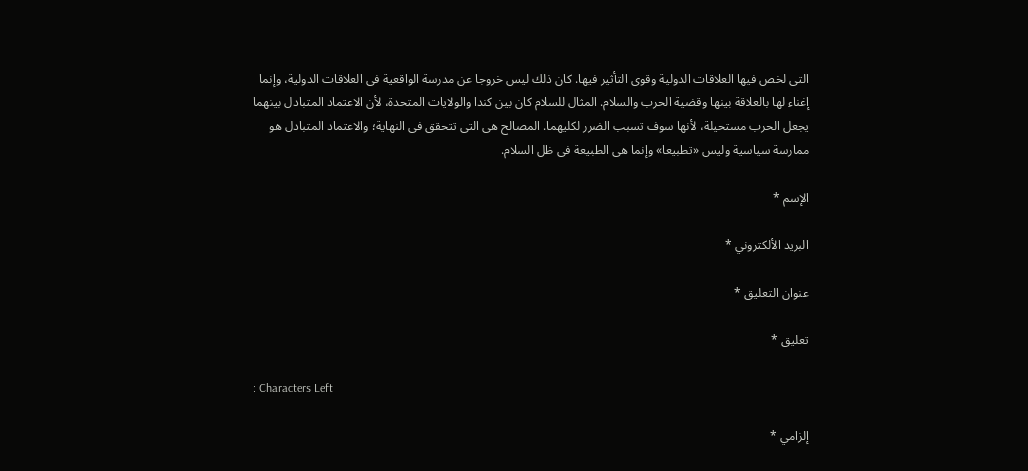التى لخص فيها العلاقات الدولية وقوى التأثير فيها. كان ذلك ليس خروجا عن مدرسة الواقعية فى العلاقات الدولية، وإنما إغناء لها بالعلاقة بينها وقضية الحرب والسلام. المثال للسلام كان بين كندا والولايات المتحدة، لأن الاعتماد المتبادل بينهما يجعل الحرب مستحيلة، لأنها سوف تسبب الضرر لكليهما. المصالح هى التى تتحقق فى النهاية؛ والاعتماد المتبادل هو ممارسة سياسية وليس «تطبيعا» وإنما هى الطبيعة فى ظل السلام.

الإسم *

البريد الألكتروني *

عنوان التعليق *

تعليق *

: Characters Left

إلزامي *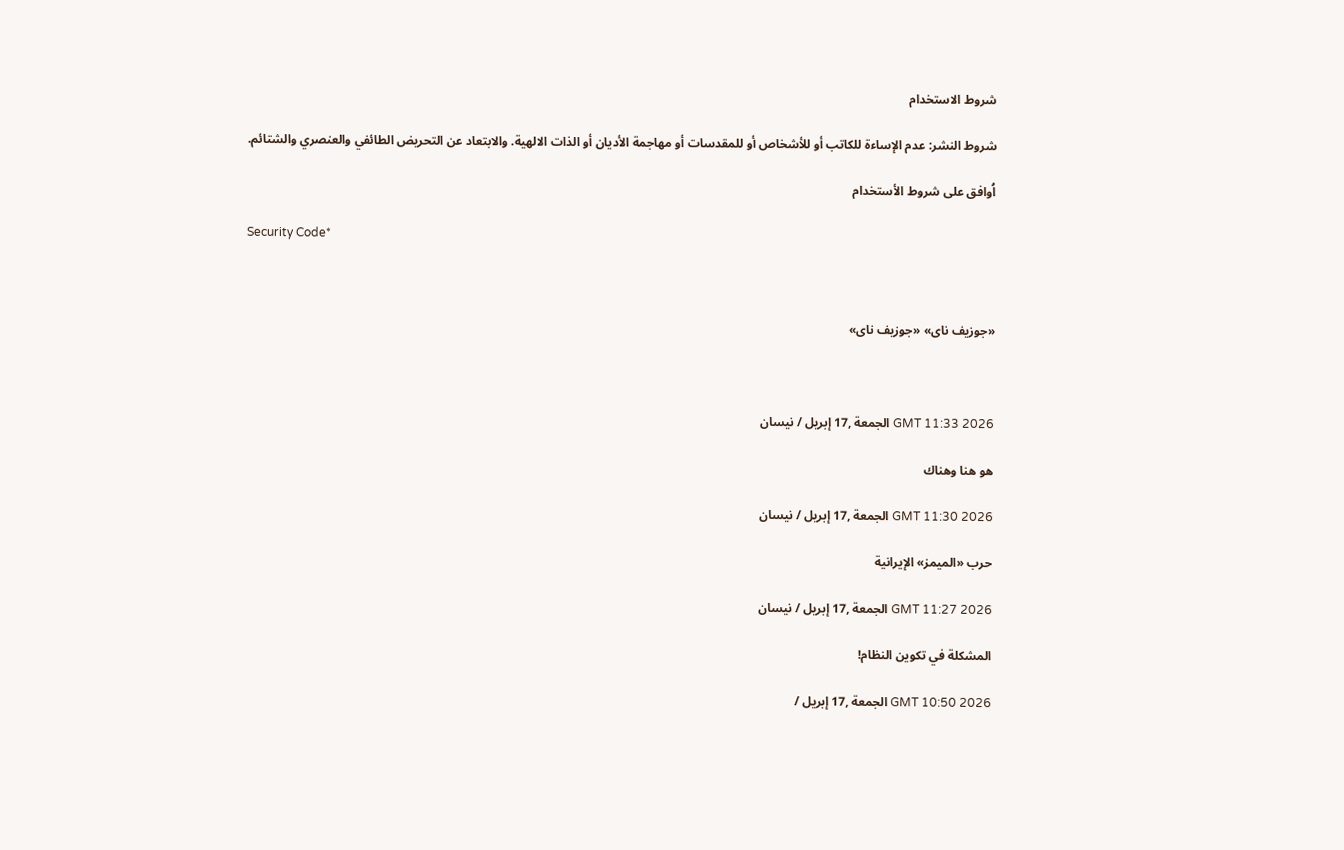شروط الاستخدام

شروط النشر: عدم الإساءة للكاتب أو للأشخاص أو للمقدسات أو مهاجمة الأديان أو الذات الالهية. والابتعاد عن التحريض الطائفي والعنصري والشتائم.

اُوافق على شروط الأستخدام

Security Code*



«جوزيف ناى» «جوزيف ناى»



GMT 11:33 2026 الجمعة ,17 إبريل / نيسان

هو هنا وهناك

GMT 11:30 2026 الجمعة ,17 إبريل / نيسان

حرب «الميمز» الإيرانية

GMT 11:27 2026 الجمعة ,17 إبريل / نيسان

المشكلة في تكوين النظام!

GMT 10:50 2026 الجمعة ,17 إبريل /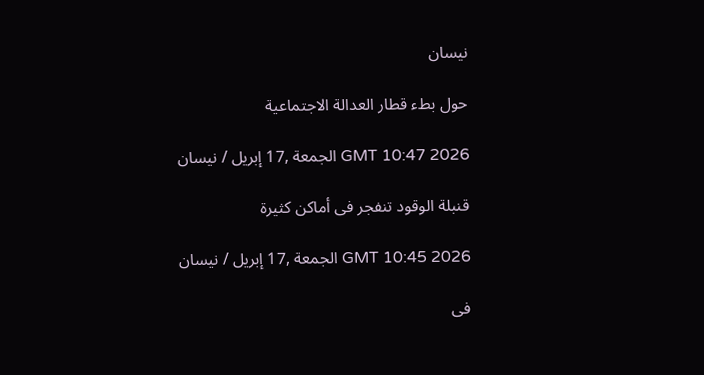نيسان

حول بطء قطار العدالة الاجتماعية

GMT 10:47 2026 الجمعة ,17 إبريل / نيسان

قنبلة الوقود تنفجر فى أماكن كثيرة

GMT 10:45 2026 الجمعة ,17 إبريل / نيسان

فى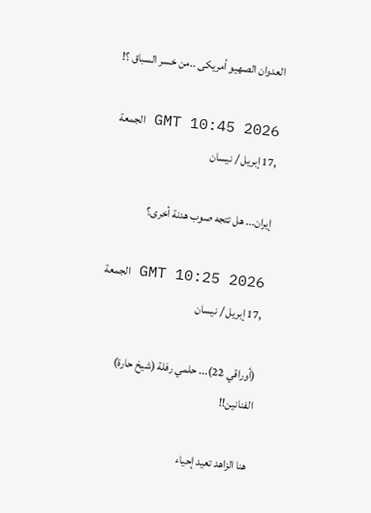العدوان الصهيو أمريكى ..من خسر السباق ؟!

GMT 10:45 2026 الجمعة ,17 إبريل / نيسان

إيران... هل تتجه صوب هدنة أخرى؟

GMT 10:25 2026 الجمعة ,17 إبريل / نيسان

(أوراقي 22)... حلمي رفلة (شيخ حارة) الفنانين!!

هنا الزاهد تعيد إحياء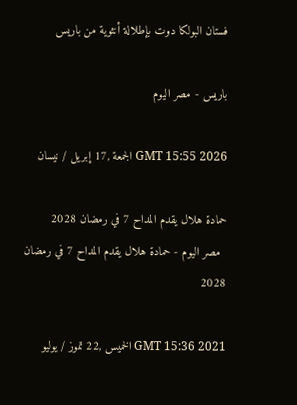فستان البولكا دوت بإطلالة أنثوية من باريس

باريس - مصر اليوم

GMT 15:55 2026 الجمعة ,17 إبريل / نيسان

حمادة هلال يقدم المداح 7 في رمضان 2028
  مصر اليوم - حمادة هلال يقدم المداح 7 في رمضان 2028

GMT 15:36 2021 الخميس ,22 تموز / يوليو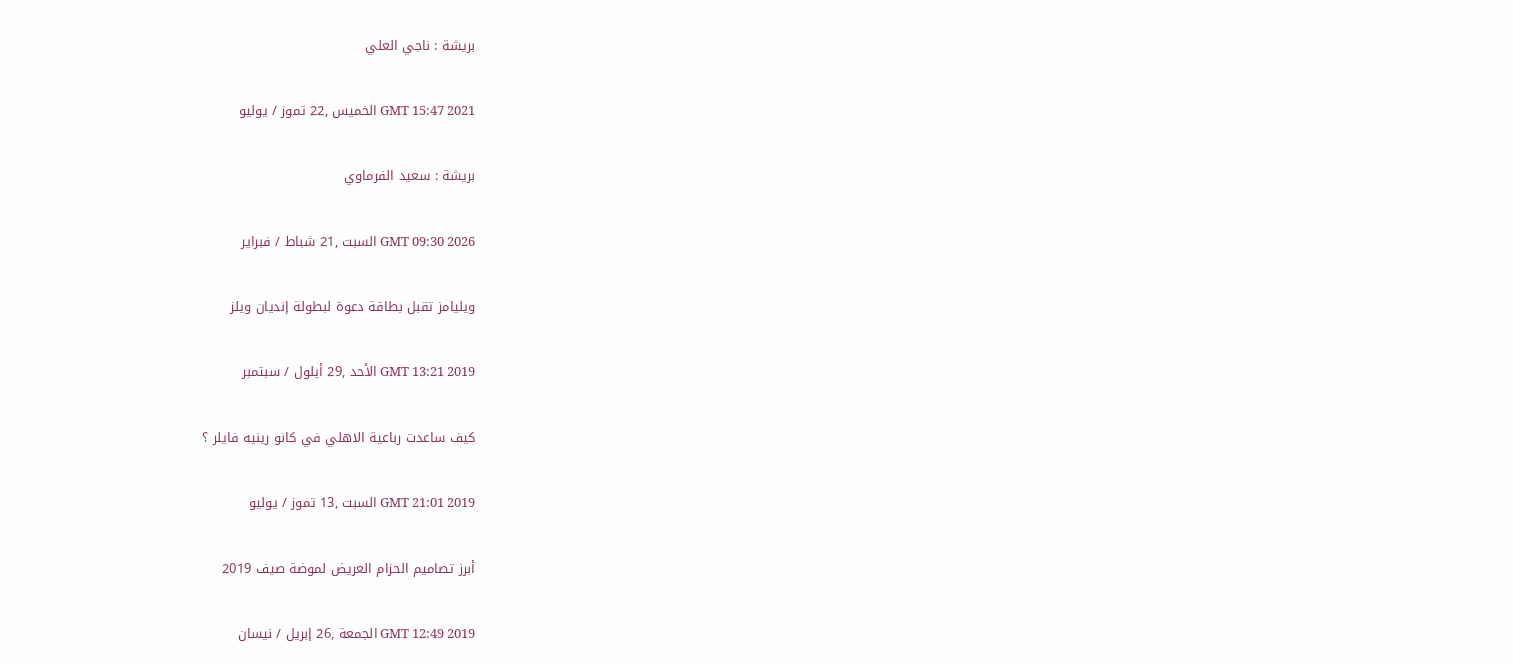بريشة : ناجي العلي

GMT 15:47 2021 الخميس ,22 تموز / يوليو

بريشة : سعيد الفرماوي

GMT 09:30 2026 السبت ,21 شباط / فبراير

ويليامز تقبل بطاقة دعوة لبطولة إنديان ويلز

GMT 13:21 2019 الأحد ,29 أيلول / سبتمبر

كيف ساعدت رباعية الاهلي في كانو رينيه فايلر ؟

GMT 21:01 2019 السبت ,13 تموز / يوليو

أبرز تصاميم الحزام العريض لموضة صيف 2019

GMT 12:49 2019 الجمعة ,26 إبريل / نيسان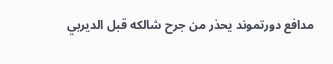مدافع دورتموند يحذر من جرح شالكه قبل الديربي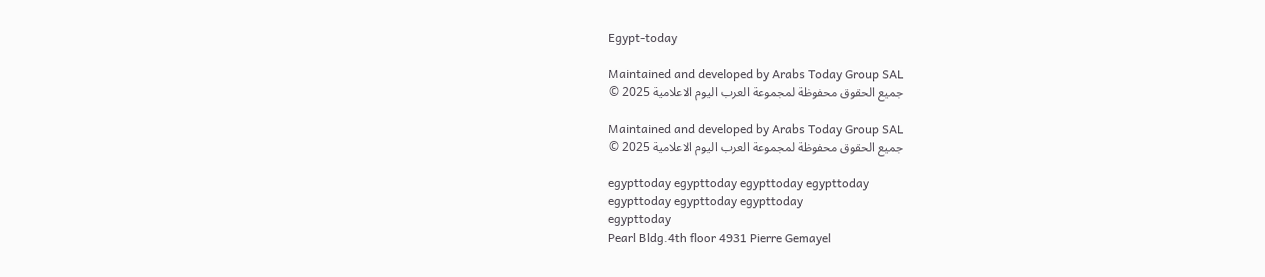Egypt-today

Maintained and developed by Arabs Today Group SAL
جميع الحقوق محفوظة لمجموعة العرب اليوم الاعلامية 2025 ©

Maintained and developed by Arabs Today Group SAL
جميع الحقوق محفوظة لمجموعة العرب اليوم الاعلامية 2025 ©

egypttoday egypttoday egypttoday egypttoday
egypttoday egypttoday egypttoday
egypttoday
Pearl Bldg.4th floor 4931 Pierre Gemayel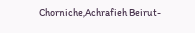Chorniche,Achrafieh Beirut-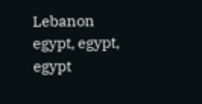Lebanon
egypt, egypt, egypt